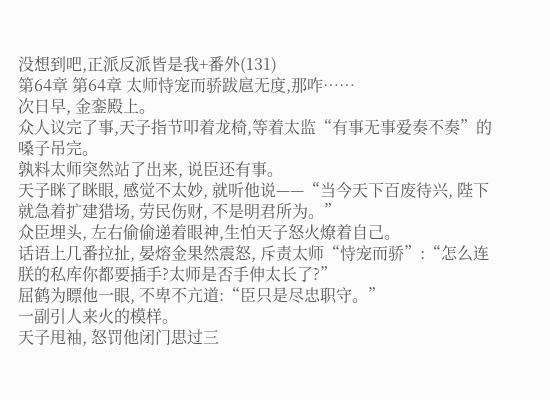没想到吧,正派反派皆是我+番外(131)
第64章 第64章 太师恃宠而骄跋扈无度,那咋……
次日早, 金銮殿上。
众人议完了事,天子指节叩着龙椅,等着太监“有事无事爱奏不奏”的嗓子吊完。
孰料太师突然站了出来, 说臣还有事。
天子眯了眯眼, 感觉不太妙, 就听他说——“当今天下百废待兴, 陛下就急着扩建猎场, 劳民伤财, 不是明君所为。”
众臣埋头, 左右偷偷递着眼神,生怕天子怒火燎着自己。
话语上几番拉扯, 晏熔金果然震怒, 斥责太师“恃宠而骄”:“怎么连朕的私库你都要插手?太师是否手伸太长了?”
屈鹤为瞟他一眼, 不卑不亢道:“臣只是尽忠职守。”
一副引人来火的模样。
天子甩袖, 怒罚他闭门思过三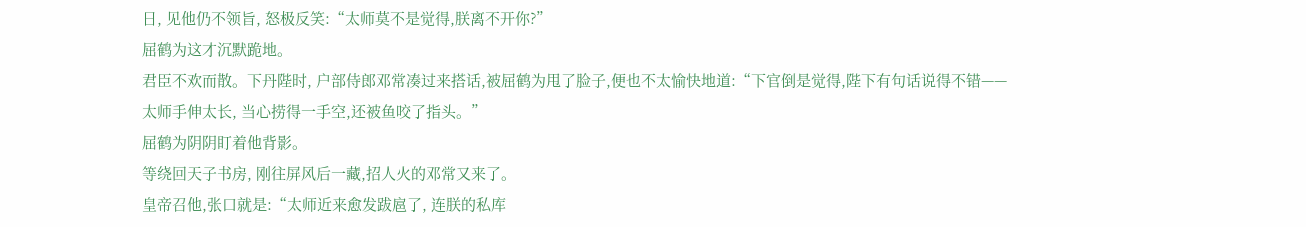日, 见他仍不领旨, 怒极反笑:“太师莫不是觉得,朕离不开你?”
屈鹤为这才沉默跪地。
君臣不欢而散。下丹陛时, 户部侍郎邓常凑过来搭话,被屈鹤为甩了脸子,便也不太愉快地道:“下官倒是觉得,陛下有句话说得不错——太师手伸太长, 当心捞得一手空,还被鱼咬了指头。”
屈鹤为阴阴盯着他背影。
等绕回天子书房, 刚往屏风后一藏,招人火的邓常又来了。
皇帝召他,张口就是:“太师近来愈发跋扈了, 连朕的私库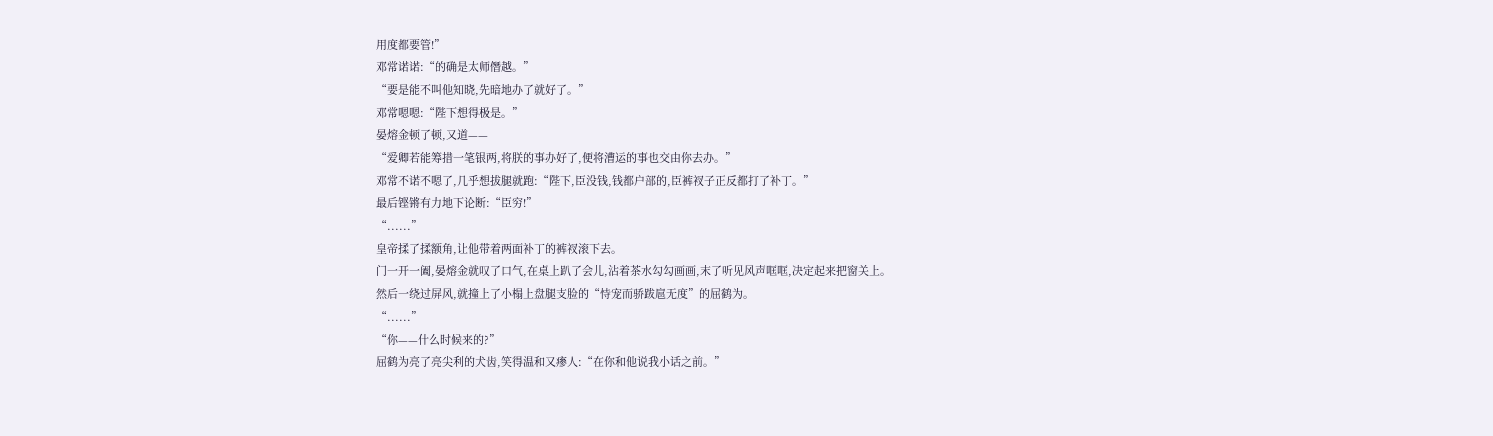用度都要管!”
邓常诺诺:“的确是太师僭越。”
“要是能不叫他知晓,先暗地办了就好了。”
邓常嗯嗯:“陛下想得极是。”
晏熔金顿了顿,又道——
“爱卿若能筹措一笔银两,将朕的事办好了,便将漕运的事也交由你去办。”
邓常不诺不嗯了,几乎想拔腿就跑:“陛下,臣没钱,钱都户部的,臣裤衩子正反都打了补丁。”
最后铿锵有力地下论断:“臣穷!”
“......”
皇帝揉了揉额角,让他带着两面补丁的裤衩滚下去。
门一开一阖,晏熔金就叹了口气,在桌上趴了会儿,沾着茶水勾勾画画,末了听见风声哐哐,决定起来把窗关上。
然后一绕过屏风,就撞上了小榻上盘腿支脸的“恃宠而骄跋扈无度”的屈鹤为。
“......”
“你——什么时候来的?”
屈鹤为亮了亮尖利的犬齿,笑得温和又瘆人:“在你和他说我小话之前。”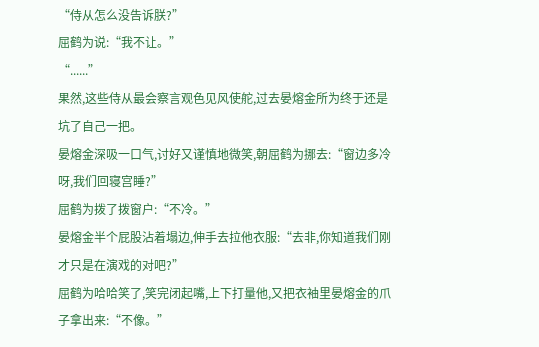“侍从怎么没告诉朕?”
屈鹤为说:“我不让。”
“......”
果然,这些侍从最会察言观色见风使舵,过去晏熔金所为终于还是坑了自己一把。
晏熔金深吸一口气,讨好又谨慎地微笑,朝屈鹤为挪去:“窗边多冷呀,我们回寝宫睡?”
屈鹤为拨了拨窗户:“不冷。”
晏熔金半个屁股沾着塌边,伸手去拉他衣服:“去非,你知道我们刚才只是在演戏的对吧?”
屈鹤为哈哈笑了,笑完闭起嘴,上下打量他,又把衣袖里晏熔金的爪子拿出来:“不像。”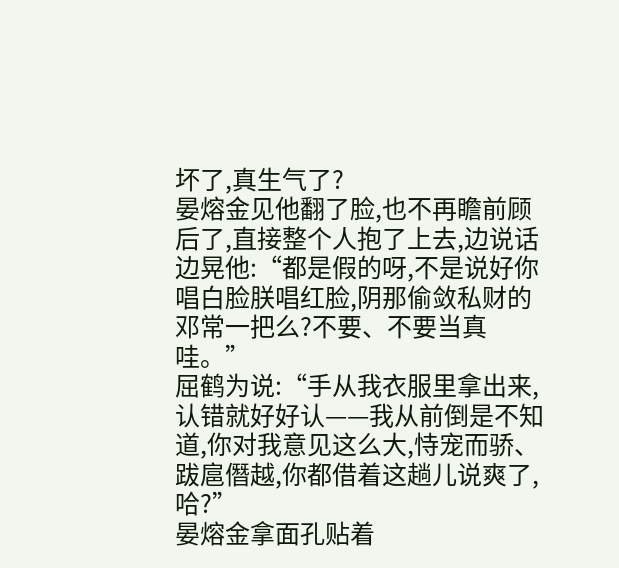坏了,真生气了?
晏熔金见他翻了脸,也不再瞻前顾后了,直接整个人抱了上去,边说话边晃他:“都是假的呀,不是说好你唱白脸朕唱红脸,阴那偷敛私财的邓常一把么?不要、不要当真哇。”
屈鹤为说:“手从我衣服里拿出来,认错就好好认——我从前倒是不知道,你对我意见这么大,恃宠而骄、跋扈僭越,你都借着这趟儿说爽了,哈?”
晏熔金拿面孔贴着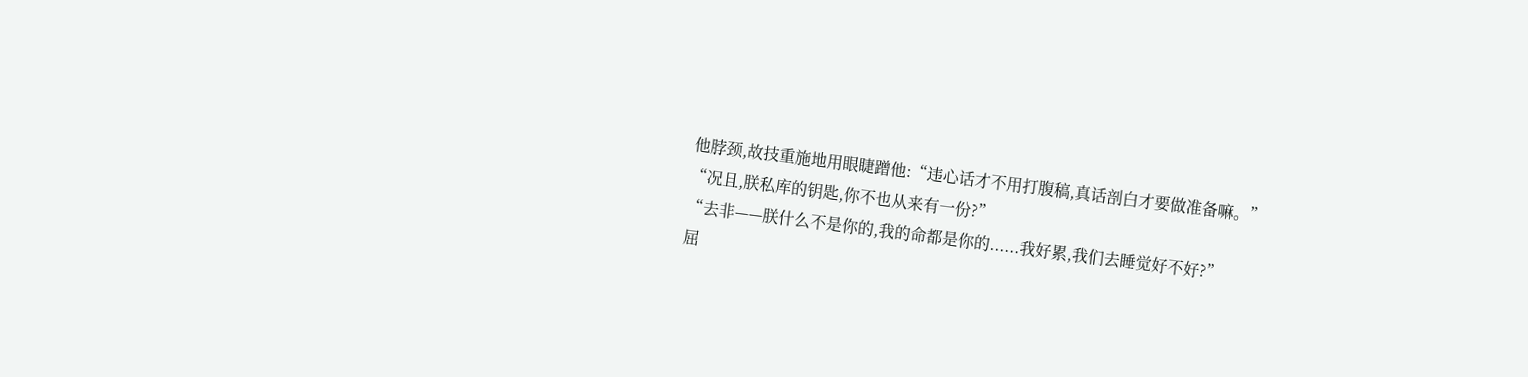他脖颈,故技重施地用眼睫蹭他:“违心话才不用打腹稿,真话剖白才要做准备嘛。”
“况且,朕私库的钥匙,你不也从来有一份?”
“去非——朕什么不是你的,我的命都是你的......我好累,我们去睡觉好不好?”
屈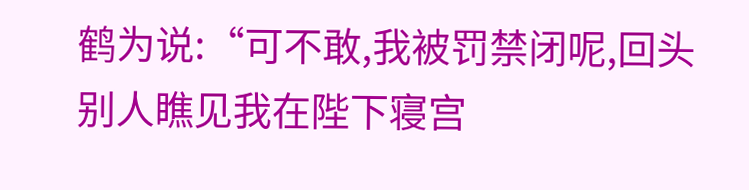鹤为说:“可不敢,我被罚禁闭呢,回头别人瞧见我在陛下寝宫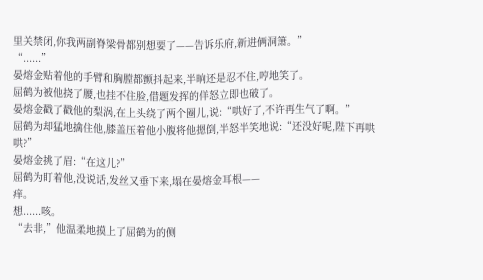里关禁闭,你我两副脊梁骨都别想要了——告诉乐府,新进俩洞箫。”
“......”
晏熔金贴着他的手臂和胸膛都颤抖起来,半晌还是忍不住,哼地笑了。
屈鹤为被他挠了腰,也挂不住脸,借题发挥的佯怒立即也破了。
晏熔金戳了戳他的梨涡,在上头绕了两个圈儿,说:“哄好了,不许再生气了啊。”
屈鹤为却猛地擒住他,膝盖压着他小腹将他摁倒,半怒半笑地说:“还没好呢,陛下再哄哄?”
晏熔金挑了眉:“在这儿?”
屈鹤为盯着他,没说话,发丝又垂下来,塌在晏熔金耳根——
痒。
想......咳。
“去非,”他温柔地摸上了屈鹤为的侧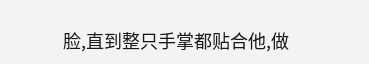脸,直到整只手掌都贴合他,做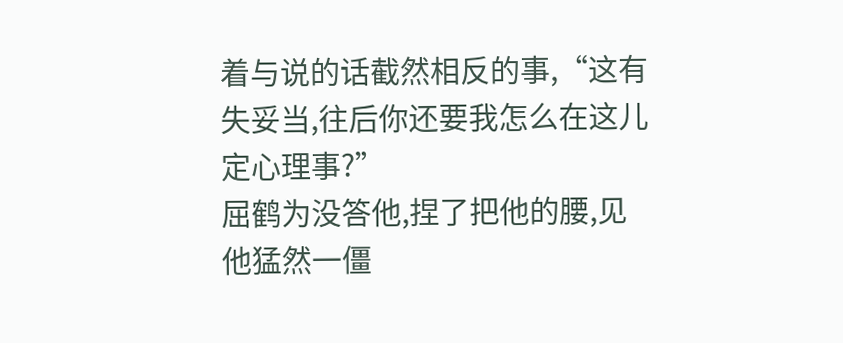着与说的话截然相反的事,“这有失妥当,往后你还要我怎么在这儿定心理事?”
屈鹤为没答他,捏了把他的腰,见他猛然一僵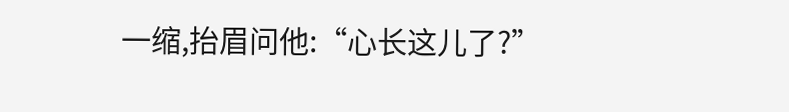一缩,抬眉问他:“心长这儿了?”